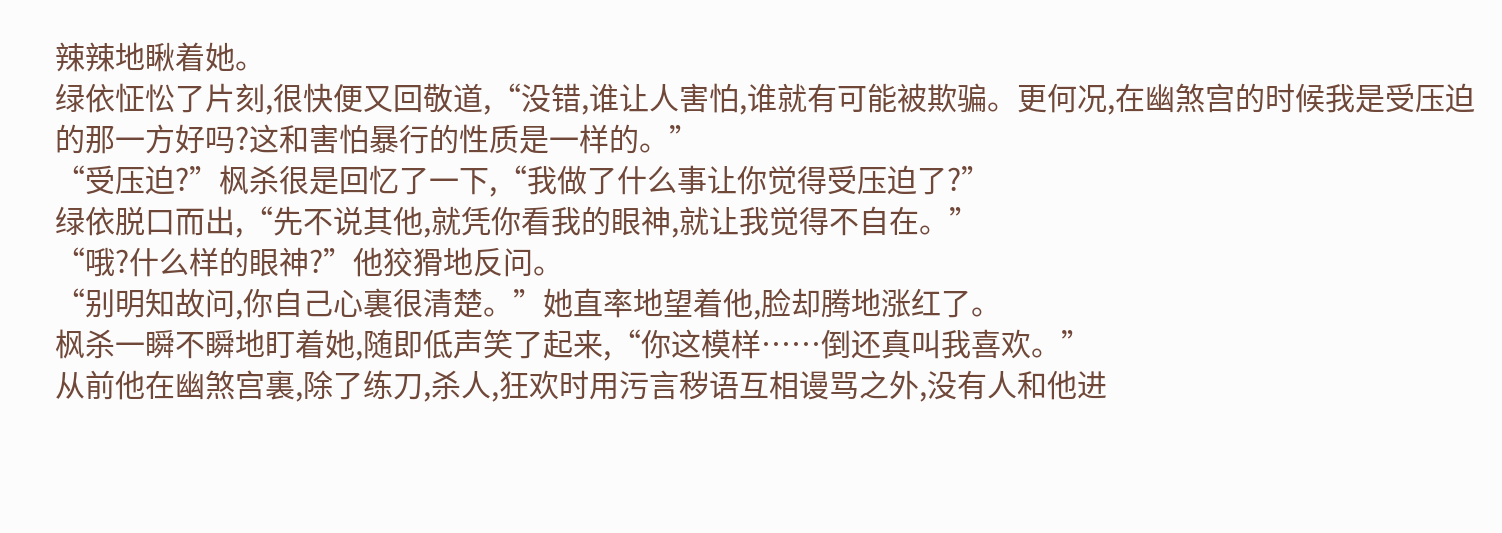辣辣地瞅着她。
绿依怔忪了片刻,很快便又回敬道,“没错,谁让人害怕,谁就有可能被欺骗。更何况,在幽煞宫的时候我是受压迫的那一方好吗?这和害怕暴行的性质是一样的。”
“受压迫?”枫杀很是回忆了一下,“我做了什么事让你觉得受压迫了?”
绿依脱口而出,“先不说其他,就凭你看我的眼神,就让我觉得不自在。”
“哦?什么样的眼神?”他狡猾地反问。
“别明知故问,你自己心裏很清楚。”她直率地望着他,脸却腾地涨红了。
枫杀一瞬不瞬地盯着她,随即低声笑了起来,“你这模样……倒还真叫我喜欢。”
从前他在幽煞宫裏,除了练刀,杀人,狂欢时用污言秽语互相谩骂之外,没有人和他进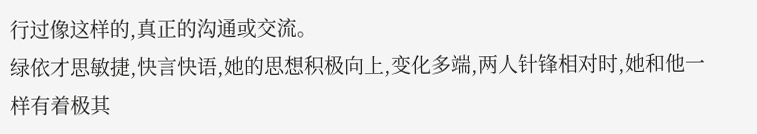行过像这样的,真正的沟通或交流。
绿依才思敏捷,快言快语,她的思想积极向上,变化多端,两人针锋相对时,她和他一样有着极其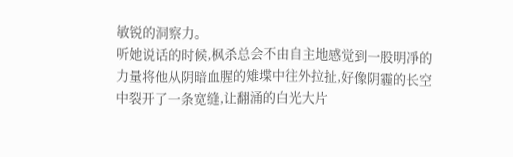敏锐的洞察力。
听她说话的时候,枫杀总会不由自主地感觉到一股明凈的力量将他从阴暗血腥的雉堞中往外拉扯,好像阴霾的长空中裂开了一条宽缝,让翻涌的白光大片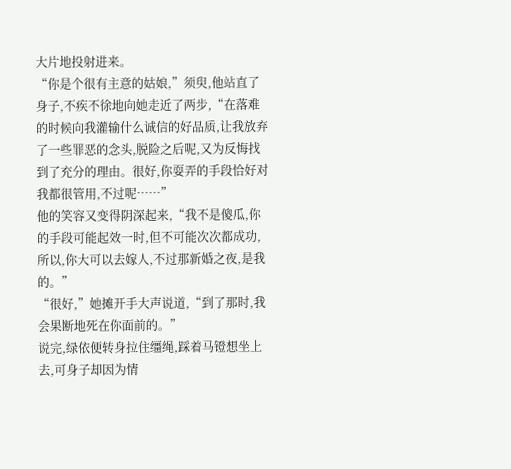大片地投射进来。
“你是个很有主意的姑娘,”须臾,他站直了身子,不疾不徐地向她走近了两步,“在落难的时候向我灌输什么诚信的好品质,让我放弃了一些罪恶的念头,脱险之后呢,又为反悔找到了充分的理由。很好,你耍弄的手段恰好对我都很管用,不过呢……”
他的笑容又变得阴深起来,“我不是傻瓜,你的手段可能起效一时,但不可能次次都成功,所以,你大可以去嫁人,不过那新婚之夜,是我的。”
“很好,”她摊开手大声说道,“到了那时,我会果断地死在你面前的。”
说完,绿依便转身拉住缰绳,踩着马镫想坐上去,可身子却因为情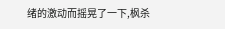绪的激动而摇晃了一下,枫杀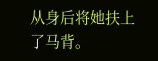从身后将她扶上了马背。